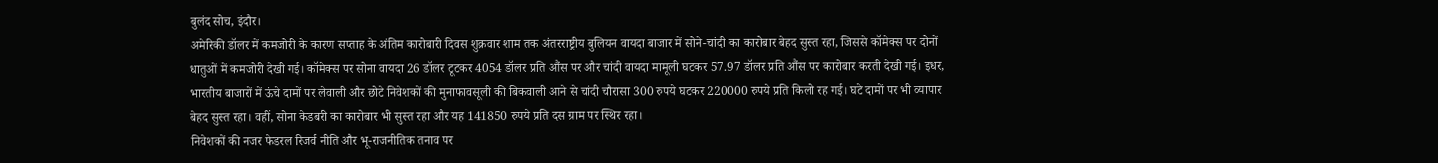बुलंद सोच, इंदौर।
अमेरिकी डॉलर में कमजोरी के कारण सप्ताह के अंतिम कारोबारी दिवस शुक्रवार शाम तक अंतरराष्ट्रीय बुलियन वायदा बाजार में सोने-चांदी का कारोबार बेहद सुस्त रहा, जिससे कॉमेक्स पर दोनों धातुओं में कमजोरी देखी गई। कॉमेक्स पर सोना वायदा 26 डॉलर टूटकर 4054 डॉलर प्रति औंस पर और चांदी वायदा मामूली घटकर 57.97 डॉलर प्रति औंस पर कारोबार करती देखी गई। इधर, भारतीय बाजारों में ऊंचे दामों पर लेवाली और छोटे निवेशकों की मुनाफावसूली की बिकवाली आने से चांदी चौरासा 300 रुपये घटकर 220000 रुपये प्रति किलो रह गई। घटे दामों पर भी व्यापार बेहद सुस्त रहा। वहीं, सोना केडबरी का कारोबार भी सुस्त रहा और यह 141850 रुपये प्रति दस ग्राम पर स्थिर रहा।
निवेशकों की नजर फेडरल रिजर्व नीति और भू-राजनीतिक तनाव पर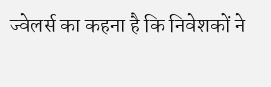ज्वेलर्स का कहना है कि निवेशकों ने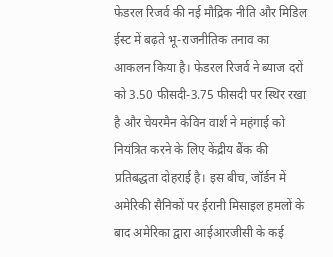फेडरल रिजर्व की नई मौद्रिक नीति और मिडिल ईस्ट में बढ़ते भू-राजनीतिक तनाव का आकलन किया है। फेडरल रिजर्व ने ब्याज दरों को 3.50 फीसदी-3.75 फीसदी पर स्थिर रखा है और चेयरमैन केविन वार्श ने महंगाई को नियंत्रित करने के लिए केंद्रीय बैंक की प्रतिबद्धता दोहराई है। इस बीच, जॉर्डन में अमेरिकी सैनिकों पर ईरानी मिसाइल हमलों के बाद अमेरिका द्वारा आईआरजीसी के कई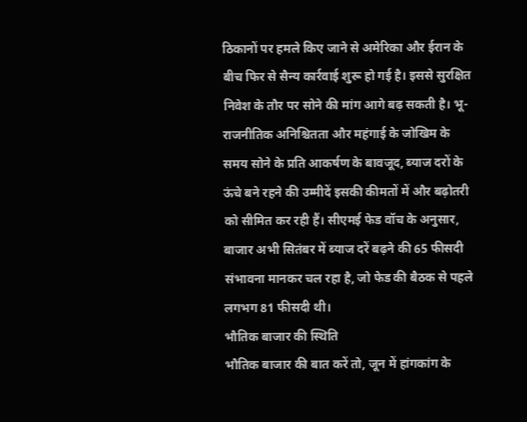ठिकानों पर हमले किए जाने से अमेरिका और ईरान के बीच फिर से सैन्य कार्रवाई शुरू हो गई है। इससे सुरक्षित निवेश के तौर पर सोने की मांग आगे बढ़ सकती है। भू-राजनीतिक अनिश्चितता और महंगाई के जोखिम के समय सोने के प्रति आकर्षण के बावजूद, ब्याज दरों के ऊंचे बने रहने की उम्मीदें इसकी कीमतों में और बढ़ोतरी को सीमित कर रही हैं। सीएमई फेड वॉच के अनुसार, बाजार अभी सितंबर में ब्याज दरें बढ़ने की 65 फीसदी संभावना मानकर चल रहा है, जो फेड की बैठक से पहले लगभग 81 फीसदी थी।
भौतिक बाजार की स्थिति
भौतिक बाजार की बात करें तो, जून में हांगकांग के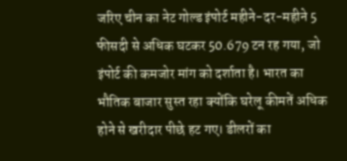जरिए चीन का नेट गोल्ड इंपोर्ट महीने-दर-महीने 5 फीसदी से अधिक घटकर 50.679 टन रह गया, जो इंपोर्ट की कमजोर मांग को दर्शाता है। भारत का भौतिक बाजार सुस्त रहा क्योंकि घरेलू कीमतें अधिक होने से खरीदार पीछे हट गए। डीलरों का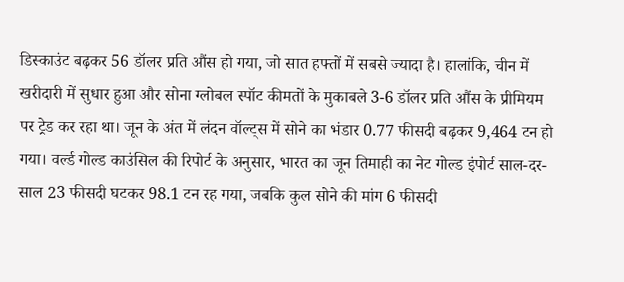डिस्काउंट बढ़कर 56 डॉलर प्रति औंस हो गया, जो सात हफ्तों में सबसे ज्यादा है। हालांकि, चीन में खरीदारी में सुधार हुआ और सोना ग्लोबल स्पॉट कीमतों के मुकाबले 3-6 डॉलर प्रति औंस के प्रीमियम पर ट्रेड कर रहा था। जून के अंत में लंदन वॉल्ट्स में सोने का भंडार 0.77 फीसदी बढ़कर 9,464 टन हो गया। वर्ल्ड गोल्ड काउंसिल की रिपोर्ट के अनुसार, भारत का जून तिमाही का नेट गोल्ड इंपोर्ट साल-दर-साल 23 फीसदी घटकर 98.1 टन रह गया, जबकि कुल सोने की मांग 6 फीसदी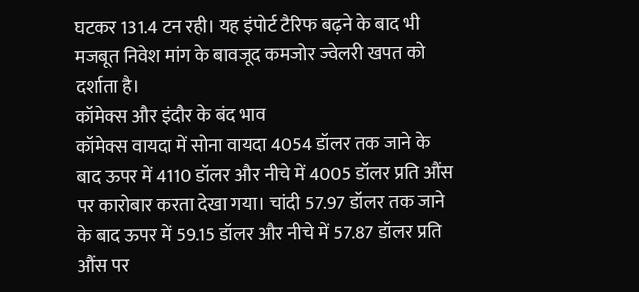घटकर 131.4 टन रही। यह इंपोर्ट टैरिफ बढ़ने के बाद भी मजबूत निवेश मांग के बावजूद कमजोर ज्वेलरी खपत को दर्शाता है।
कॉमेक्स और इंदौर के बंद भाव
कॉमेक्स वायदा में सोना वायदा 4054 डॉलर तक जाने के बाद ऊपर में 4110 डॉलर और नीचे में 4005 डॉलर प्रति औंस पर कारोबार करता देखा गया। चांदी 57.97 डॉलर तक जाने के बाद ऊपर में 59.15 डॉलर और नीचे में 57.87 डॉलर प्रति औंस पर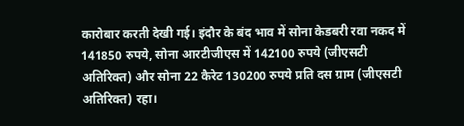कारोबार करती देखी गई। इंदौर के बंद भाव में सोना केडबरी रवा नकद में 141850 रुपये, सोना आरटीजीएस में 142100 रुपये (जीएसटी अतिरिक्त) और सोना 22 कैरेट 130200 रुपये प्रति दस ग्राम (जीएसटी अतिरिक्त) रहा।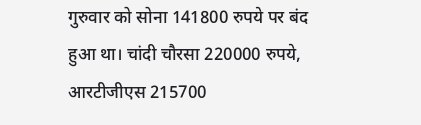गुरुवार को सोना 141800 रुपये पर बंद हुआ था। चांदी चौरसा 220000 रुपये, आरटीजीएस 215700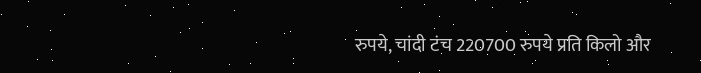रुपये, चांदी टंच 220700 रुपये प्रति किलो और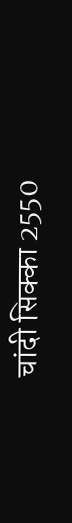चांदी सिक्का 2550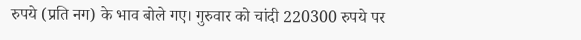रुपये (प्रति नग) के भाव बोले गए। गुरुवार को चांदी 220300 रुपये पर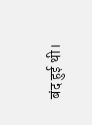बंद हुई थी।